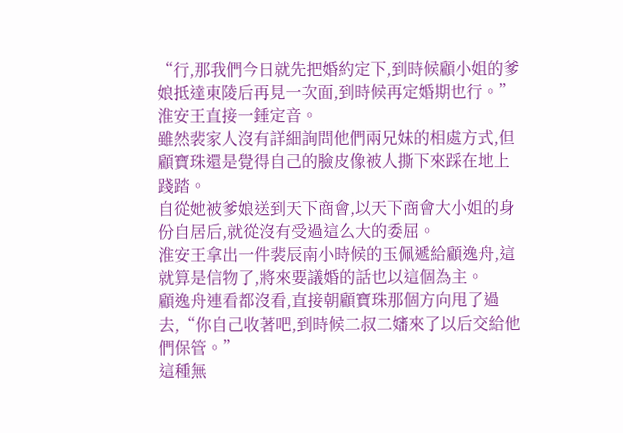“行,那我們今日就先把婚約定下,到時候顧小姐的爹娘抵達東陵后再見一次面,到時候再定婚期也行。”淮安王直接一錘定音。
雖然裴家人沒有詳細詢問他們兩兄妹的相處方式,但顧寶珠還是覺得自己的臉皮像被人撕下來踩在地上踐踏。
自從她被爹娘送到天下商會,以天下商會大小姐的身份自居后,就從沒有受過這么大的委屈。
淮安王拿出一件裴辰南小時候的玉佩遞給顧逸舟,這就算是信物了,將來要議婚的話也以這個為主。
顧逸舟連看都沒看,直接朝顧寶珠那個方向甩了過去,“你自己收著吧,到時候二叔二嬸來了以后交給他們保管。”
這種無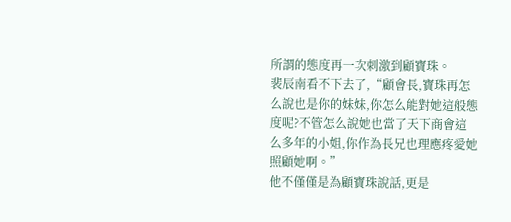所謂的態度再一次刺激到顧寶珠。
裴辰南看不下去了,“顧會長,寶珠再怎么說也是你的妹妹,你怎么能對她這般態度呢?不管怎么說她也當了天下商會這么多年的小姐,你作為長兄也理應疼愛她照顧她啊。”
他不僅僅是為顧寶珠說話,更是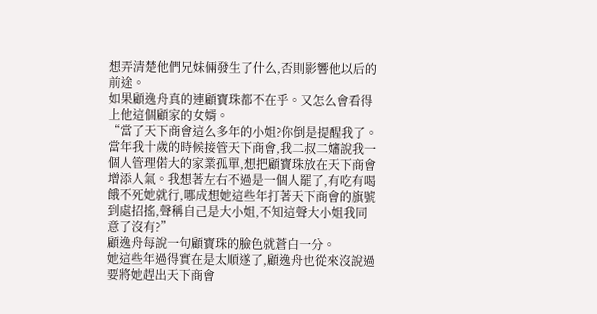想弄清楚他們兄妹倆發生了什么,否則影響他以后的前途。
如果顧逸舟真的連顧寶珠都不在乎。又怎么會看得上他這個顧家的女婿。
“當了天下商會這么多年的小姐?你倒是提醒我了。當年我十歲的時候接管天下商會,我二叔二嬸說我一個人管理偌大的家業孤單,想把顧寶珠放在天下商會增添人氣。我想著左右不過是一個人罷了,有吃有喝餓不死她就行,哪成想她這些年打著天下商會的旗號到處招搖,聲稱自己是大小姐,不知這聲大小姐我同意了沒有?”
顧逸舟每說一句顧寶珠的臉色就蒼白一分。
她這些年過得實在是太順遂了,顧逸舟也從來沒說過要將她趕出天下商會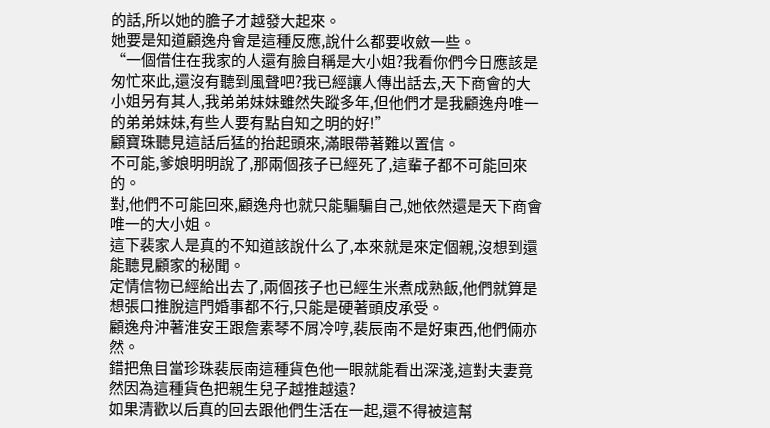的話,所以她的膽子才越發大起來。
她要是知道顧逸舟會是這種反應,說什么都要收斂一些。
“一個借住在我家的人還有臉自稱是大小姐?我看你們今日應該是匆忙來此,還沒有聽到風聲吧?我已經讓人傳出話去,天下商會的大小姐另有其人,我弟弟妹妹雖然失蹤多年,但他們才是我顧逸舟唯一的弟弟妹妹,有些人要有點自知之明的好!”
顧寶珠聽見這話后猛的抬起頭來,滿眼帶著難以置信。
不可能,爹娘明明說了,那兩個孩子已經死了,這輩子都不可能回來的。
對,他們不可能回來,顧逸舟也就只能騙騙自己,她依然還是天下商會唯一的大小姐。
這下裴家人是真的不知道該說什么了,本來就是來定個親,沒想到還能聽見顧家的秘聞。
定情信物已經給出去了,兩個孩子也已經生米煮成熟飯,他們就算是想張口推脫這門婚事都不行,只能是硬著頭皮承受。
顧逸舟沖著淮安王跟詹素琴不屑冷哼,裴辰南不是好東西,他們倆亦然。
錯把魚目當珍珠裴辰南這種貨色他一眼就能看出深淺,這對夫妻竟然因為這種貨色把親生兒子越推越遠?
如果清歡以后真的回去跟他們生活在一起,還不得被這幫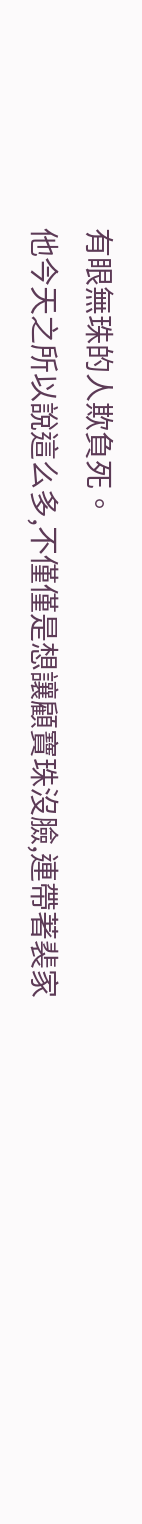有眼無珠的人欺負死。
他今天之所以說這么多,不僅僅是想讓顧寶珠沒臉,連帶著裴家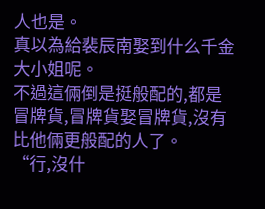人也是。
真以為給裴辰南娶到什么千金大小姐呢。
不過這倆倒是挺般配的,都是冒牌貨,冒牌貨娶冒牌貨,沒有比他倆更般配的人了。
“行,沒什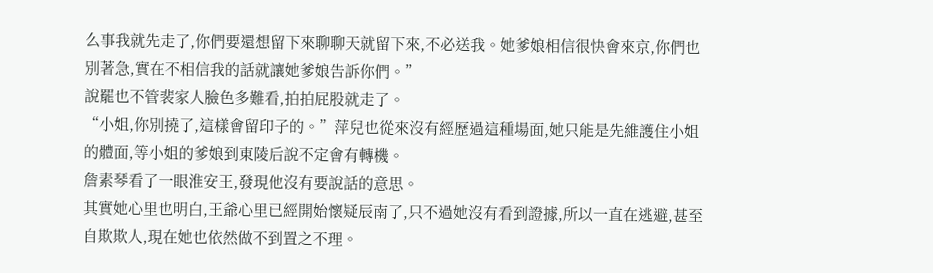么事我就先走了,你們要還想留下來聊聊天就留下來,不必送我。她爹娘相信很快會來京,你們也別著急,實在不相信我的話就讓她爹娘告訴你們。”
說罷也不管裴家人臉色多難看,拍拍屁股就走了。
“小姐,你別撓了,這樣會留印子的。”萍兒也從來沒有經歷過這種場面,她只能是先維護住小姐的體面,等小姐的爹娘到東陵后說不定會有轉機。
詹素琴看了一眼淮安王,發現他沒有要說話的意思。
其實她心里也明白,王爺心里已經開始懷疑辰南了,只不過她沒有看到證據,所以一直在逃避,甚至自欺欺人,現在她也依然做不到置之不理。